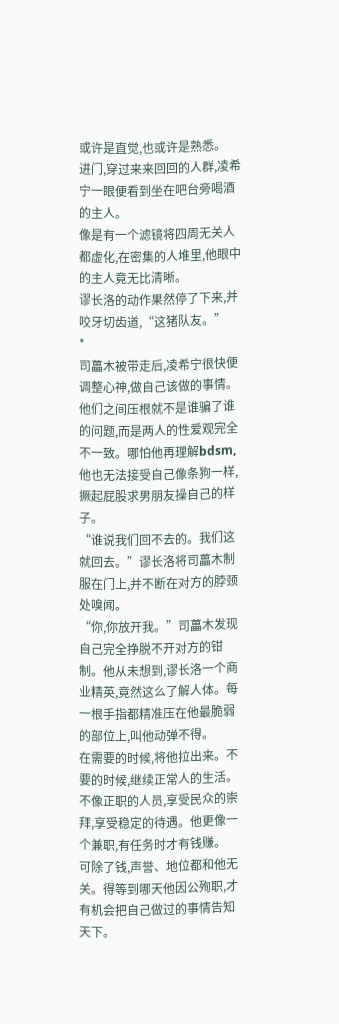或许是直觉,也或许是熟悉。
进门,穿过来来回回的人群,凌希宁一眼便看到坐在吧台旁喝酒的主人。
像是有一个滤镜将四周无关人都虚化,在密集的人堆里,他眼中的主人竟无比清晰。
谬长洛的动作果然停了下来,并咬牙切齿道,“这猪队友。”
*
司藟木被带走后,凌希宁很快便调整心神,做自己该做的事情。
他们之间压根就不是谁骗了谁的问题,而是两人的性爱观完全不一致。哪怕他再理解bdsm,他也无法接受自己像条狗一样,撅起屁股求男朋友操自己的样子。
“谁说我们回不去的。我们这就回去。”谬长洛将司藟木制服在门上,并不断在对方的脖颈处嗅闻。
“你,你放开我。”司藟木发现自己完全挣脱不开对方的钳制。他从未想到,谬长洛一个商业精英,竟然这么了解人体。每一根手指都精准压在他最脆弱的部位上,叫他动弹不得。
在需要的时候,将他拉出来。不要的时候,继续正常人的生活。不像正职的人员,享受民众的崇拜,享受稳定的待遇。他更像一个兼职,有任务时才有钱赚。
可除了钱,声誉、地位都和他无关。得等到哪天他因公殉职,才有机会把自己做过的事情告知天下。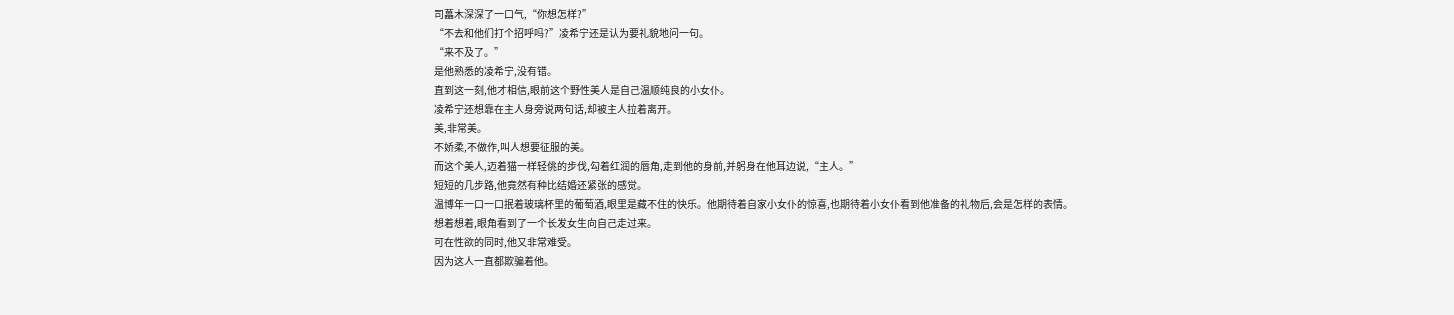司藟木深深了一口气,“你想怎样?”
“不去和他们打个招呼吗?”凌希宁还是认为要礼貌地问一句。
“来不及了。”
是他熟悉的凌希宁,没有错。
直到这一刻,他才相信,眼前这个野性美人是自己温顺纯良的小女仆。
凌希宁还想靠在主人身旁说两句话,却被主人拉着离开。
美,非常美。
不娇柔,不做作,叫人想要征服的美。
而这个美人,迈着猫一样轻佻的步伐,勾着红润的唇角,走到他的身前,并躬身在他耳边说,“主人。”
短短的几步路,他竟然有种比结婚还紧张的感觉。
温博年一口一口抿着玻璃杯里的葡萄酒,眼里是藏不住的快乐。他期待着自家小女仆的惊喜,也期待着小女仆看到他准备的礼物后,会是怎样的表情。
想着想着,眼角看到了一个长发女生向自己走过来。
可在性欲的同时,他又非常难受。
因为这人一直都欺骗着他。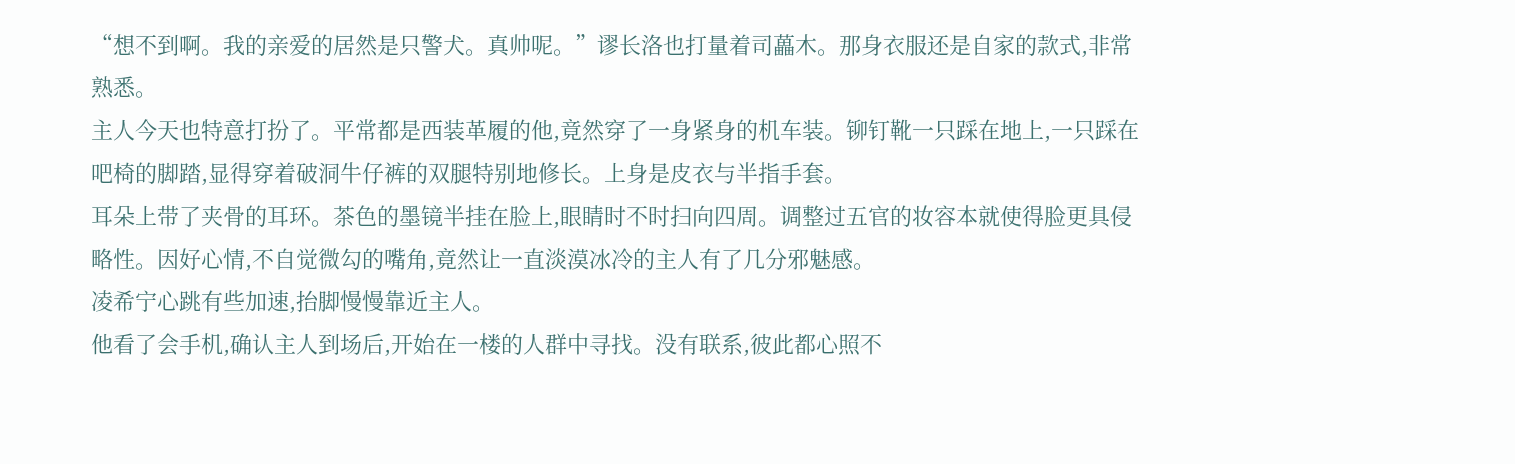“想不到啊。我的亲爱的居然是只警犬。真帅呢。”谬长洛也打量着司藟木。那身衣服还是自家的款式,非常熟悉。
主人今天也特意打扮了。平常都是西装革履的他,竟然穿了一身紧身的机车装。铆钉靴一只踩在地上,一只踩在吧椅的脚踏,显得穿着破洞牛仔裤的双腿特别地修长。上身是皮衣与半指手套。
耳朵上带了夹骨的耳环。茶色的墨镜半挂在脸上,眼睛时不时扫向四周。调整过五官的妆容本就使得脸更具侵略性。因好心情,不自觉微勾的嘴角,竟然让一直淡漠冰冷的主人有了几分邪魅感。
凌希宁心跳有些加速,抬脚慢慢靠近主人。
他看了会手机,确认主人到场后,开始在一楼的人群中寻找。没有联系,彼此都心照不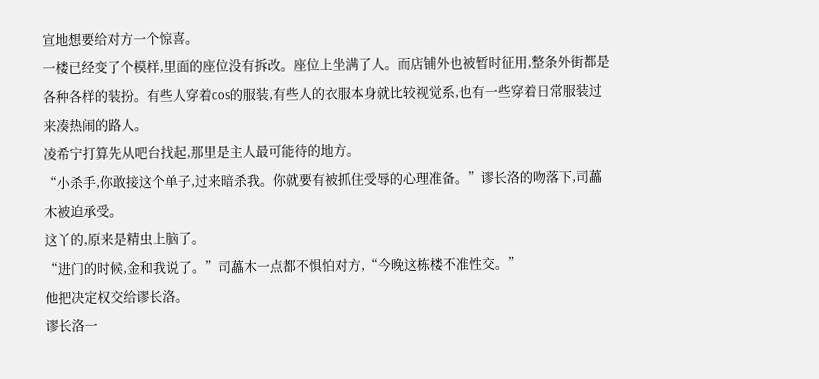宣地想要给对方一个惊喜。
一楼已经变了个模样,里面的座位没有拆改。座位上坐满了人。而店铺外也被暂时征用,整条外街都是各种各样的装扮。有些人穿着cos的服装,有些人的衣服本身就比较视觉系,也有一些穿着日常服装过来凑热闹的路人。
凌希宁打算先从吧台找起,那里是主人最可能待的地方。
“小杀手,你敢接这个单子,过来暗杀我。你就要有被抓住受辱的心理准备。”谬长洛的吻落下,司藟木被迫承受。
这丫的,原来是精虫上脑了。
“进门的时候,金和我说了。”司藟木一点都不惧怕对方,“今晚这栋楼不准性交。”
他把决定权交给谬长洛。
谬长洛一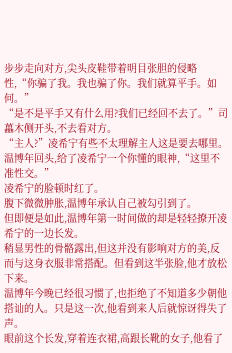步步走向对方,尖头皮鞋带着明目张胆的侵略性,“你骗了我。我也骗了你。我们就算平手。如何。”
“是不是平手又有什么用?我们已经回不去了。”司藟木侧开头,不去看对方。
“主人?”凌希宁有些不太理解主人这是要去哪里。
温博年回头,给了凌希宁一个你懂的眼神,“这里不准性交。”
凌希宁的脸顿时红了。
腹下微微肿胀,温博年承认自己被勾引到了。
但即便是如此,温博年第一时间做的却是轻轻撩开凌希宁的一边长发。
稍显男性的骨骼露出,但这并没有影响对方的美,反而与这身衣服非常搭配。但看到这半张脸,他才放松下来。
温博年今晚已经很习惯了,也拒绝了不知道多少朝他搭讪的人。只是这一次,他看到来人后就惊讶得失了声。
眼前这个长发,穿着连衣裙,高跟长靴的女子,他看了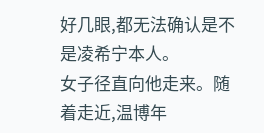好几眼,都无法确认是不是凌希宁本人。
女子径直向他走来。随着走近,温博年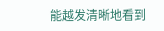能越发清晰地看到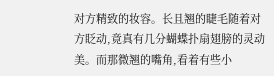对方精致的妆容。长且翘的睫毛随着对方眨动,竟真有几分蝴蝶扑扇翅膀的灵动美。而那微翘的嘴角,看着有些小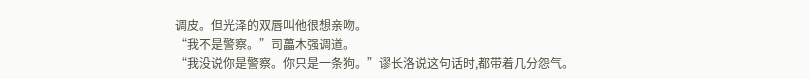调皮。但光泽的双唇叫他很想亲吻。
“我不是警察。”司藟木强调道。
“我没说你是警察。你只是一条狗。”谬长洛说这句话时,都带着几分怨气。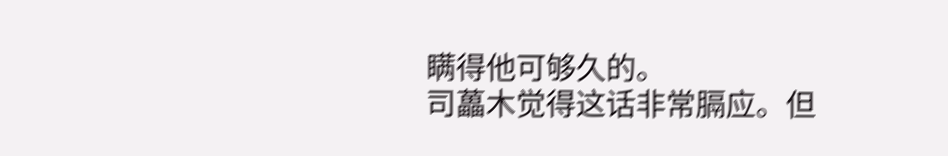瞒得他可够久的。
司藟木觉得这话非常膈应。但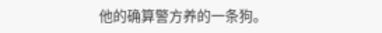他的确算警方养的一条狗。